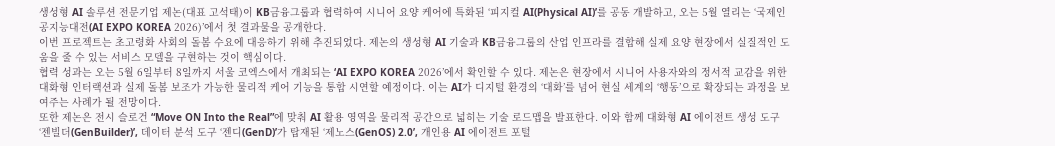생성형 AI 솔루션 전문기업 제논(대표 고석태)이 KB금융그룹과 협력하여 시니어 요양 케어에 특화된 ‘피지컬 AI(Physical AI)’를 공동 개발하고, 오는 5월 열리는 ‘국제인공지능대전(AI EXPO KOREA 2026)’에서 첫 결과물을 공개한다.
이번 프로젝트는 초고령화 사회의 돌봄 수요에 대응하기 위해 추진되었다. 제논의 생성형 AI 기술과 KB금융그룹의 산업 인프라를 결합해 실제 요양 현장에서 실질적인 도움을 줄 수 있는 서비스 모델을 구현하는 것이 핵심이다.
협력 성과는 오는 5월 6일부터 8일까지 서울 코엑스에서 개최되는 ‘AI EXPO KOREA 2026’에서 확인할 수 있다. 제논은 현장에서 시니어 사용자와의 정서적 교감을 위한 대화형 인터랙션과 실제 돌봄 보조가 가능한 물리적 케어 기능을 통합 시연할 예정이다. 이는 AI가 디지털 환경의 ‘대화’를 넘어 현실 세계의 ‘행동’으로 확장되는 과정을 보여주는 사례가 될 전망이다.
또한 제논은 전시 슬로건 “Move ON Into the Real”에 맞춰 AI 활용 영역을 물리적 공간으로 넓히는 기술 로드맵을 발표한다. 이와 함께 대화형 AI 에이전트 생성 도구 ‘젠빌더(GenBuilder)’, 데이터 분석 도구 ‘젠디(GenD)’가 탑재된 ‘제노스(GenOS) 2.0’, 개인용 AI 에이전트 포털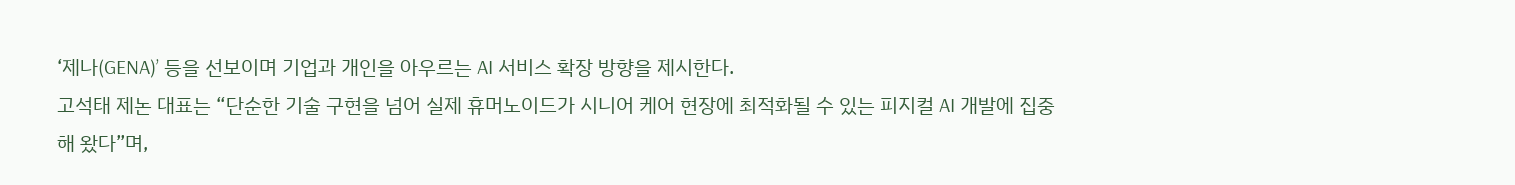‘제나(GENA)’ 등을 선보이며 기업과 개인을 아우르는 AI 서비스 확장 방향을 제시한다.
고석태 제논 대표는 “단순한 기술 구현을 넘어 실제 휴머노이드가 시니어 케어 현장에 최적화될 수 있는 피지컬 AI 개발에 집중해 왔다”며,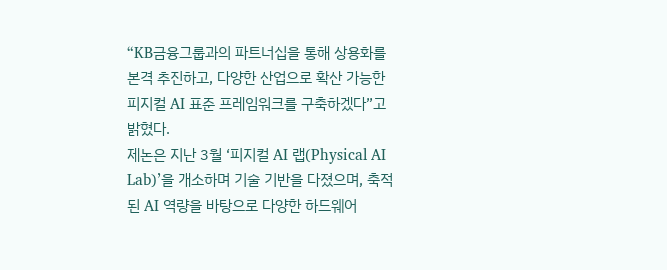“KB금융그룹과의 파트너십을 통해 상용화를 본격 추진하고, 다양한 산업으로 확산 가능한 피지컬 AI 표준 프레임워크를 구축하겠다”고 밝혔다.
제논은 지난 3월 ‘피지컬 AI 랩(Physical AI Lab)’을 개소하며 기술 기반을 다졌으며, 축적된 AI 역량을 바탕으로 다양한 하드웨어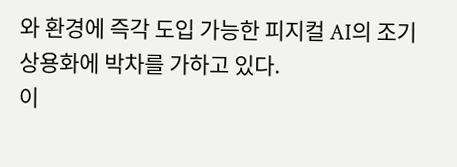와 환경에 즉각 도입 가능한 피지컬 AI의 조기 상용화에 박차를 가하고 있다.
이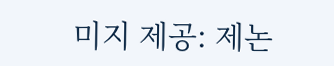미지 제공: 제논